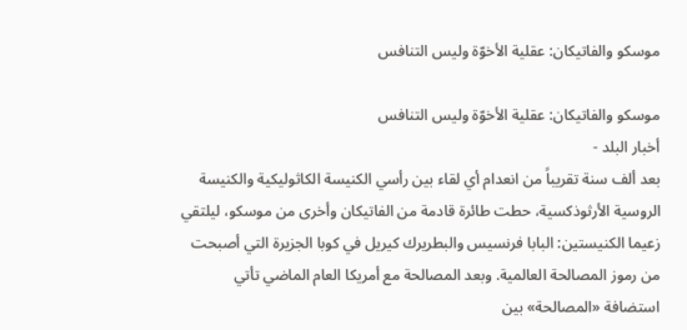موسكو والفاتيكان: عقلية الأخوّة وليس التنافس

موسكو والفاتيكان: عقلية الأخوّة وليس التنافس
أخبار البلد -
بعد ألف سنة تقريباً من انعدام أي لقاء بين رأسي الكنيسة الكاثوليكية والكنيسة الروسية الأرثوذكسية، حطت طائرة قادمة من الفاتيكان وأخرى من موسكو، ليلتقي زعيما الكنيستين: البابا فرنسيس والبطريرك كيريل في كوبا الجزيرة التي أصبحت من رموز المصالحة العالمية. وبعد المصالحة مع أمريكا العام الماضي تأتي استضافة «المصالحة» بين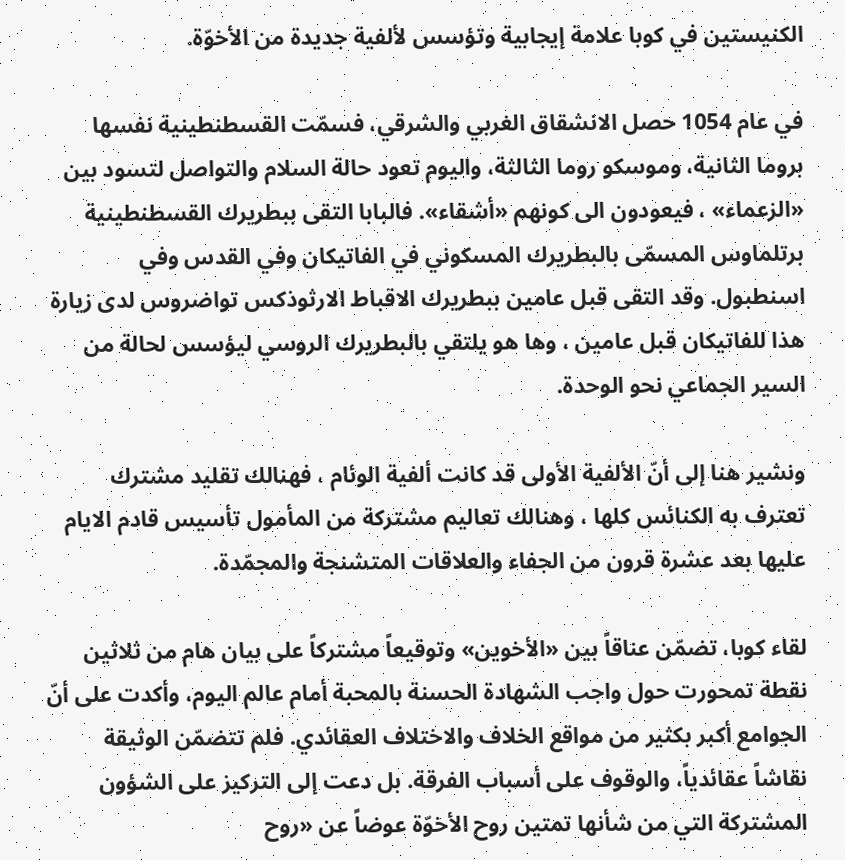الكنيستين في كوبا علامة إيجابية وتؤسس لألفية جديدة من الأخوّة.

في عام 1054 حصل الانشقاق الغربي والشرقي، فسمّت القسطنطينية نفسها بروما الثانية، وموسكو روما الثالثة، واليوم تعود حالة السلام والتواصل لتسود بين «الزعماء» ، فيعودون الى كونهم «أشقاء». فالبابا التقى ببطريرك القسطنطينية برتلماوس المسمّى بالبطريرك المسكوني في الفاتيكان وفي القدس وفي اسنطبول. وقد التقى قبل عامين ببطريرك الاقباط الارثوذكس تواضروس لدى زيارة هذا للفاتيكان قبل عامين ، وها هو يلتقي بالبطريرك الروسي ليؤسس لحالة من السير الجماعي نحو الوحدة.

ونشير هنا إلى أنّ الألفية الأولى قد كانت ألفية الوئام ، فهنالك تقليد مشترك تعترف به الكنائس كلها ، وهنالك تعاليم مشتركة من المأمول تأسيس قادم الايام عليها بعد عشرة قرون من الجفاء والعلاقات المتشنجة والمجمّدة.

لقاء كوبا، تضمّن عناقاً بين «الأخوين» وتوقيعاً مشتركاً على بيان هام من ثلاثين نقطة تمحورت حول واجب الشهادة الحسنة بالمحبة أمام عالم اليوم، وأكدت على أنّ الجوامع أكبر بكثير من مواقع الخلاف والاختلاف العقائدي. فلم تتضمّن الوثيقة نقاشاً عقائدياً، والوقوف على أسباب الفرقة. بل دعت إلى التركيز على الشؤون المشتركة التي من شأنها تمتين روح الأخوّة عوضاً عن «روح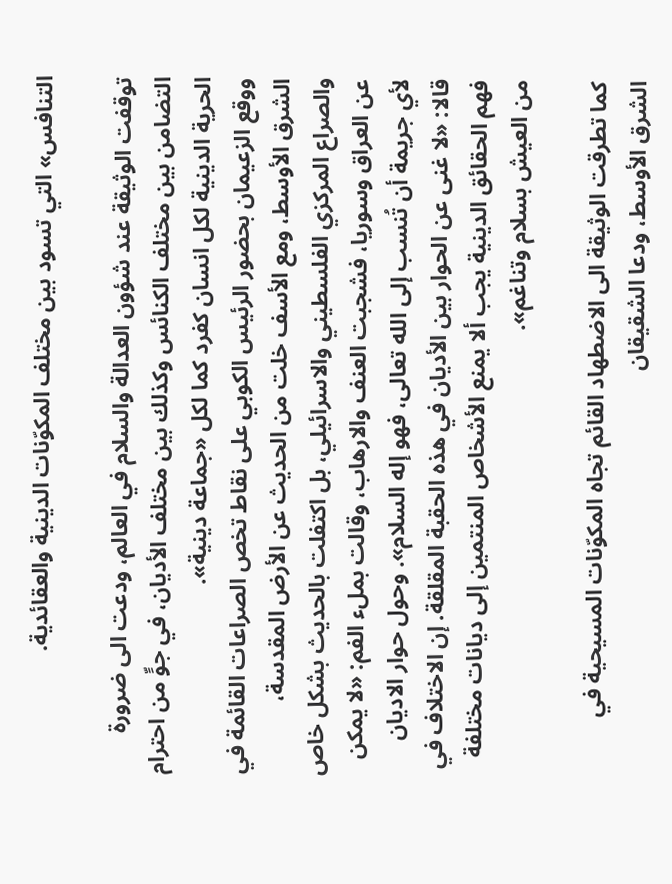التنافس» التي تسود بين مختلف المكوّنات الدينية والعقائدية.

توقفت الوثيقة عند شؤون العدالة والسلام في العالم، ودعت الى ضرورة التضامن بين مختلف الكنائس وكذلك بين مختلف الأديان، في جوٍّ من احترام الحرية الدينية لكل انسان كفرد كما لكل «جماعة دينية».
ووقع الزعيمان بحضور الرئيس الكوبي على نقاط تخص الصراعات القائمة في الشرق الأوسط، ومع الأسف خلت من الحديث عن الأرض المقدسة، والصراع المركزي الفلسطيني والاسرائيلي، بل اكتفلت بالحديث بشكل خاص عن العراق وسوريا، فشجبت العنف والارهاب، وقالت بملء الفم: «لا يمكن لأي جريمة أن تُنسب إلى الله تعالى، فهو إله السلام». وحول حوار الاديان قالا: «لا غنى عن الحوار بين الأديان في هذه الحقبة المقلقة. إن الاختلاف في فهم الحقائق الدينية يجب ألا يمنع الأشخاص المنتمين إلى ديانات مختلفة من العيش بسلام وتناغم».

كما تطرقت الوثيقة الى الاضطهاد القائم تجاه المكوّنات المسيحية في الشرق الأوسط، ودعا الشقيقان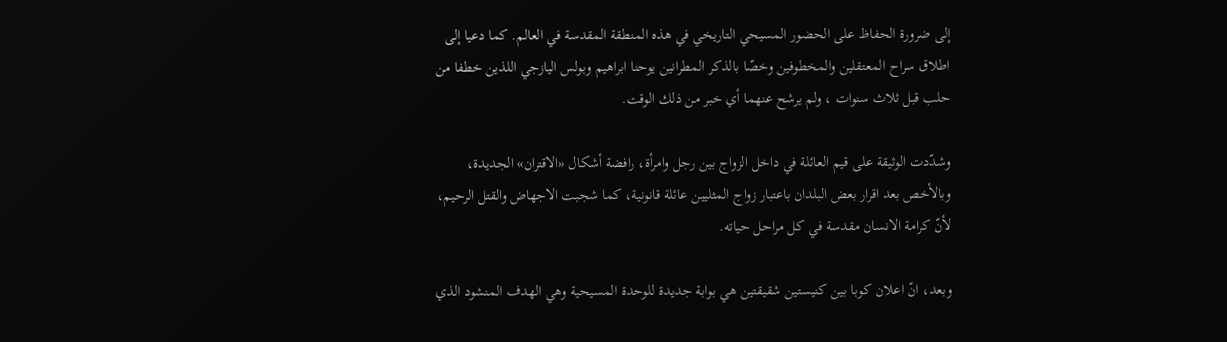إلى ضرورة الحفاظ على الحضور المسيحي التاريخي في هذه المنطقة المقدسة في العالم. كما دعيا إلى اطلاق سراح المعتقلين والمخطوفين وخصّا بالذكر المطرانين يوحنا ابراهيم وبولس اليازجي اللذين خطفا من حلب قبل ثلاث سنوات ، ولم يرشح عنهما أي خبر من ذلك الوقت.

وشدّدت الوثيقة على قيم العائلة في داخل الزواج بين رجل وامرأة، رافضة أشكال «الاقتران» الجديدة، وبالأخص بعد اقرار بعض البلدان باعتبار زواج المثليين عائلة قانونية، كما شجبت الاجهاض والقتل الرحيم، لأنّ كرامة الانسان مقدسة في كل مراحل حياته.

وبعد، انّ اعلان كوبا بين كنيستين شقيقتين هي بوابة جديدة للوحدة المسيحية وهي الهدف المنشود الذي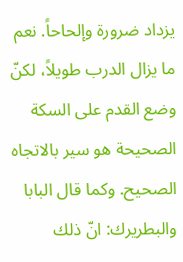يزداد ضرورة وإلحاحاً. نعم ما يزال الدرب طويلاً، لكنّ وضع القدم على السكة الصحيحة هو سير بالاتجاه الصحيح. وكما قال البابا والبطريرك: انّ ذلك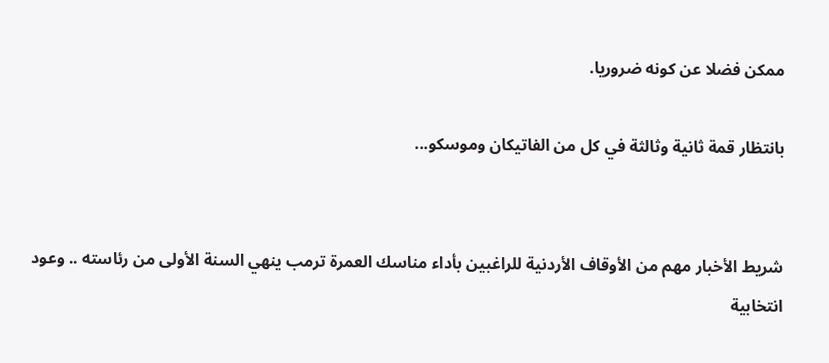ممكن فضلا عن كونه ضروريا.

بانتظار قمة ثانية وثالثة في كل من الفاتيكان وموسكو...


شريط الأخبار مهم من الأوقاف الأردنية للراغبين بأداء مناسك العمرة ترمب ينهي السنة الأولى من رئاسته .. وعود انتخابية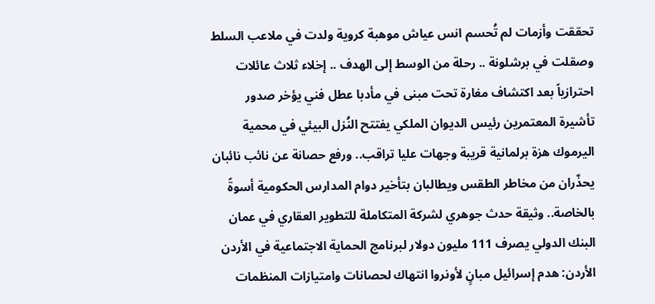تحققت وأزمات لم تُحسم انس عياش موهبة كروية ولدت في ملاعب السلط وصقلت في برشلونة .. رحلة من الوسط إلى الهدف .. إخلاء ثلاث عائلات احترازياً بعد اكتشاف مغارة تحت مبنى في مأدبا عطل فني يؤخر صدور تأشيرة المعتمرين رئيس الديوان الملكي يفتتح النُزل البيئي في محمية اليرموك هزة برلمانية قريبة وجهات عليا تراقب.. ورفع حصانة عن نائب نائبان يحذّران من مخاطر الطقس ويطالبان بتأخير دوام المدارس الحكومية أسوةً بالخاصة.. وثيقة حدث جوهري لشركة المتكاملة للتطوير العقاري في عمان البنك الدولي يصرف 111 مليون دولار لبرنامج الحماية الاجتماعية في الأردن الأردن: هدم إسرائيل مبانٍ لأونروا انتهاك لحصانات وامتيازات المنظمات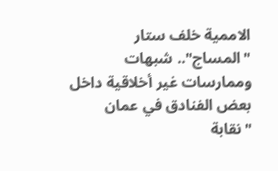الاممية خلف ستار "المساج".. شبهات وممارسات غير أخلاقية داخل بعض الفنادق في عمان "نقابة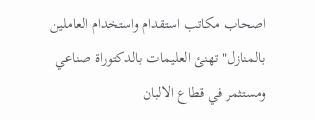اصحاب مكاتب استقدام واستخدام العاملين بالمنازل" تهنئ العليمات بالدكتوراة صناعي ومستثمر في قطاع الالبان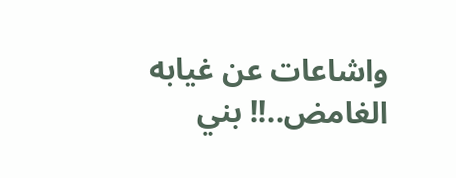واشاعات عن غيابه الغامض..!! بني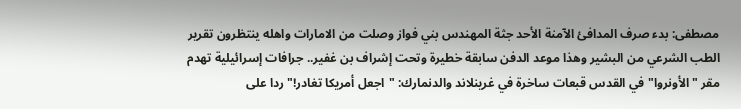مصطفى: بدء صرف المدافئ الآمنة الأحد جثة المهندس بني فواز وصلت من الامارات واهله ينتظرون تقرير الطب الشرعي من البشير وهذا موعد الدفن سابقة خطيرة وتحت إشراف بن غفير.. جرافات إسرائيلية تهدم مقر "الأونروا" في القدس قبعات ساخرة في غرينلاند والدنمارك: "اجعل أمريكا تغادر!" ردا على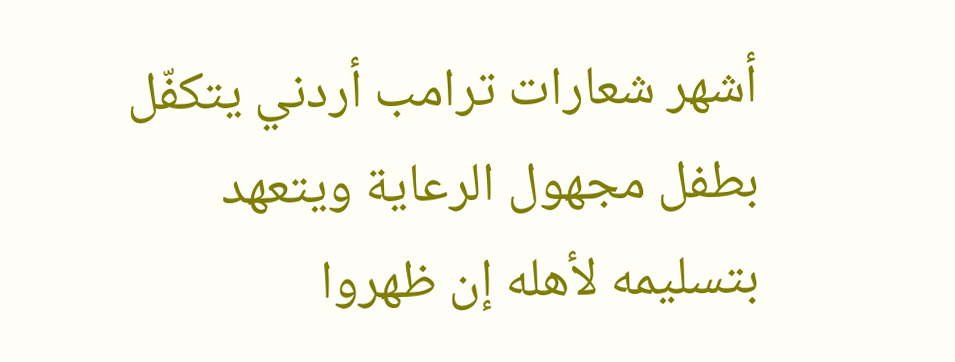أشهر شعارات ترامب أردني يتكفّل بطفل مجهول الرعاية ويتعهد بتسليمه لأهله إن ظهروا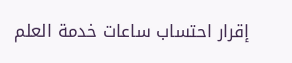إقرار احتساب ساعات خدمة العلم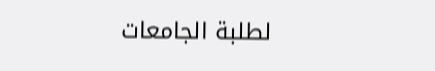لطلبة الجامعات